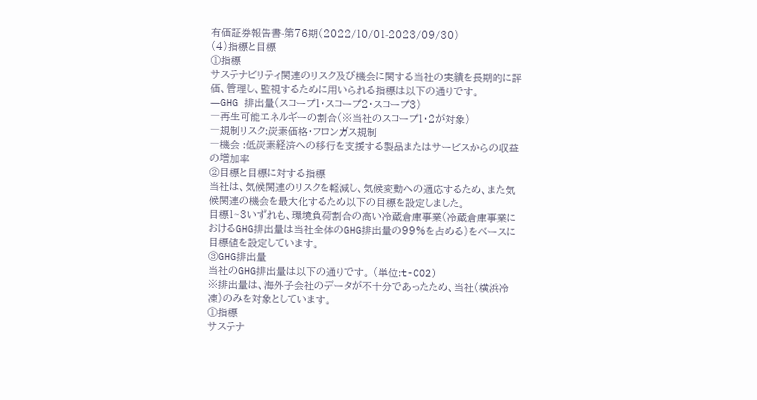有価証券報告書-第76期(2022/10/01-2023/09/30)
(4)指標と目標
①指標
サステナビリティ関連のリスク及び機会に関する当社の実績を長期的に評価、管理し、監視するために用いられる指標は以下の通りです。
―GHG 排出量(スコープ1・スコープ2・スコープ3)
―再生可能エネルギーの割合(※当社のスコープ1・2が対象)
―規制リスク:炭素価格・フロンガス規制
―機会 :低炭素経済への移行を支援する製品またはサービスからの収益の増加率
②目標と目標に対する指標
当社は、気候関連のリスクを軽減し、気候変動への適応するため、また気候関連の機会を最大化するため以下の目標を設定しました。
目標1~3いずれも、環境負荷割合の高い冷蔵倉庫事業(冷蔵倉庫事業におけるGHG排出量は当社全体のGHG排出量の99%を占める)をベースに目標値を設定しています。
③GHG排出量
当社のGHG排出量は以下の通りです。 (単位:t-CO2)
※排出量は、海外子会社のデータが不十分であったため、当社(横浜冷凍)のみを対象としています。
①指標
サステナ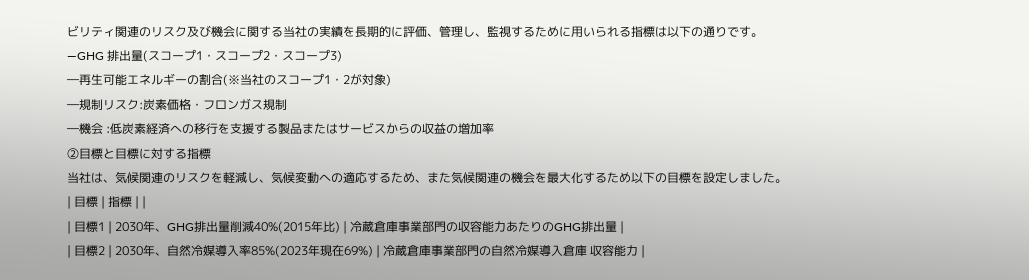ビリティ関連のリスク及び機会に関する当社の実績を長期的に評価、管理し、監視するために用いられる指標は以下の通りです。
―GHG 排出量(スコープ1・スコープ2・スコープ3)
―再生可能エネルギーの割合(※当社のスコープ1・2が対象)
―規制リスク:炭素価格・フロンガス規制
―機会 :低炭素経済への移行を支援する製品またはサービスからの収益の増加率
②目標と目標に対する指標
当社は、気候関連のリスクを軽減し、気候変動への適応するため、また気候関連の機会を最大化するため以下の目標を設定しました。
| 目標 | 指標 | |
| 目標1 | 2030年、GHG排出量削減40%(2015年比) | 冷蔵倉庫事業部門の収容能力あたりのGHG排出量 |
| 目標2 | 2030年、自然冷媒導入率85%(2023年現在69%) | 冷蔵倉庫事業部門の自然冷媒導入倉庫 収容能力 |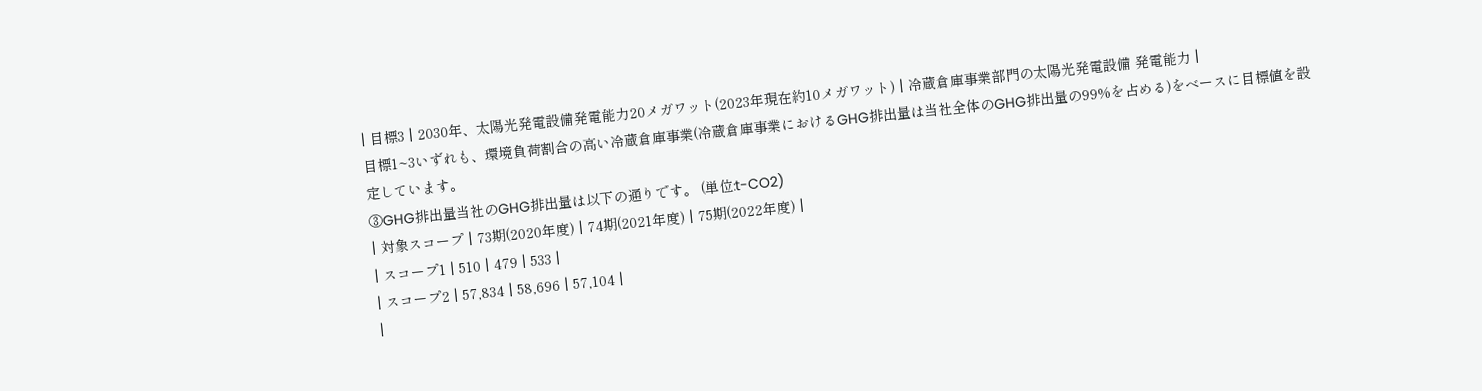| 目標3 | 2030年、太陽光発電設備発電能力20メガワット(2023年現在約10メガワット) | 冷蔵倉庫事業部門の太陽光発電設備 発電能力 |
目標1~3いずれも、環境負荷割合の高い冷蔵倉庫事業(冷蔵倉庫事業におけるGHG排出量は当社全体のGHG排出量の99%を占める)をベースに目標値を設定しています。
③GHG排出量当社のGHG排出量は以下の通りです。 (単位:t-CO2)
| 対象スコープ | 73期(2020年度) | 74期(2021年度) | 75期(2022年度) |
| スコープ1 | 510 | 479 | 533 |
| スコープ2 | 57,834 | 58,696 | 57,104 |
|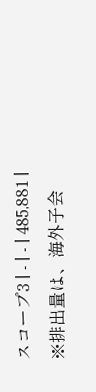スコープ3 | - | - | 485,881 |
※排出量は、海外子会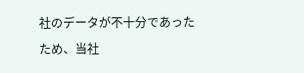社のデータが不十分であったため、当社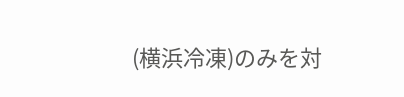(横浜冷凍)のみを対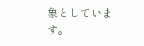象としています。